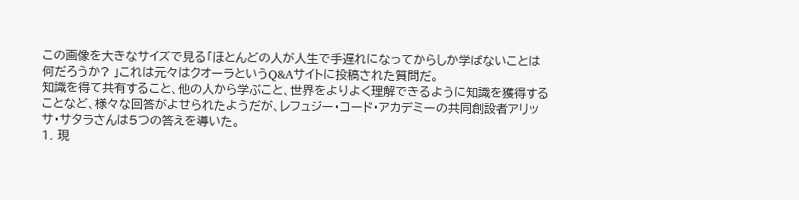この画像を大きなサイズで見る「ほとんどの人が人生で手遅れになってからしか学ばないことは何だろうか? 」これは元々はクオーラというQ&Aサイトに投稿された質問だ。
知識を得て共有すること、他の人から学ぶこと、世界をよりよく理解できるように知識を獲得することなど、様々な回答がよせられたようだが、レフュジー・コード・アカデミーの共同創設者アリッサ・サタラさんは5つの答えを導いた。
1. 現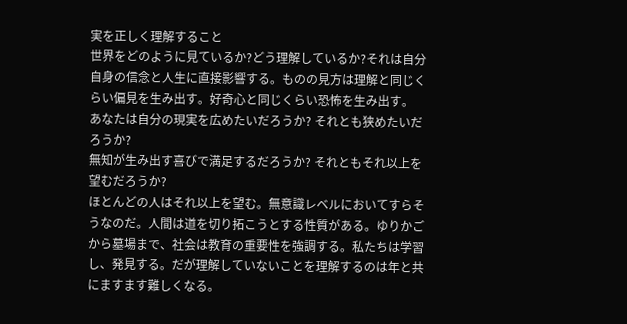実を正しく理解すること
世界をどのように見ているか?どう理解しているか?それは自分自身の信念と人生に直接影響する。ものの見方は理解と同じくらい偏見を生み出す。好奇心と同じくらい恐怖を生み出す。
あなたは自分の現実を広めたいだろうか? それとも狭めたいだろうか?
無知が生み出す喜びで満足するだろうか? それともそれ以上を望むだろうか?
ほとんどの人はそれ以上を望む。無意識レベルにおいてすらそうなのだ。人間は道を切り拓こうとする性質がある。ゆりかごから墓場まで、社会は教育の重要性を強調する。私たちは学習し、発見する。だが理解していないことを理解するのは年と共にますます難しくなる。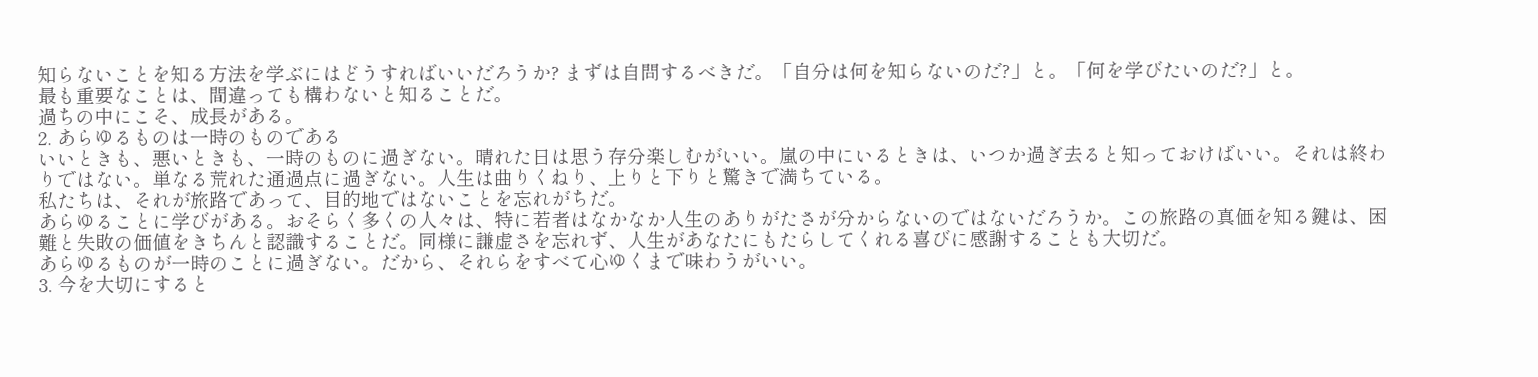知らないことを知る方法を学ぶにはどうすればいいだろうか? まずは自問するべきだ。「自分は何を知らないのだ?」と。「何を学びたいのだ?」と。
最も重要なことは、間違っても構わないと知ることだ。
過ちの中にこそ、成長がある。
2. あらゆるものは一時のものである
いいときも、悪いときも、一時のものに過ぎない。晴れた日は思う存分楽しむがいい。嵐の中にいるときは、いつか過ぎ去ると知っておけばいい。それは終わりではない。単なる荒れた通過点に過ぎない。人生は曲りくねり、上りと下りと驚きで満ちている。
私たちは、それが旅路であって、目的地ではないことを忘れがちだ。
あらゆることに学びがある。おそらく多くの人々は、特に若者はなかなか人生のありがたさが分からないのではないだろうか。この旅路の真価を知る鍵は、困難と失敗の価値をきちんと認識することだ。同様に謙虚さを忘れず、人生があなたにもたらしてくれる喜びに感謝することも大切だ。
あらゆるものが一時のことに過ぎない。だから、それらをすべて心ゆくまで味わうがいい。
3. 今を大切にすると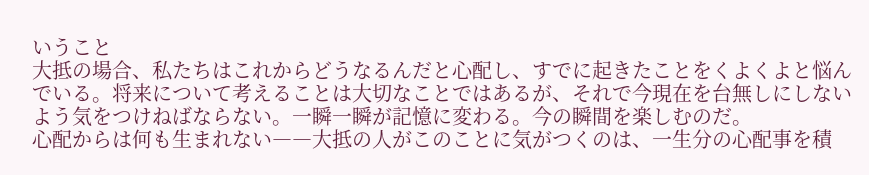いうこと
大抵の場合、私たちはこれからどうなるんだと心配し、すでに起きたことをくよくよと悩んでいる。将来について考えることは大切なことではあるが、それで今現在を台無しにしないよう気をつけねばならない。一瞬一瞬が記憶に変わる。今の瞬間を楽しむのだ。
心配からは何も生まれない――大抵の人がこのことに気がつくのは、一生分の心配事を積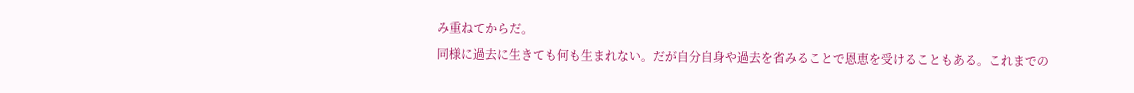み重ねてからだ。
同様に過去に生きても何も生まれない。だが自分自身や過去を省みることで恩恵を受けることもある。これまでの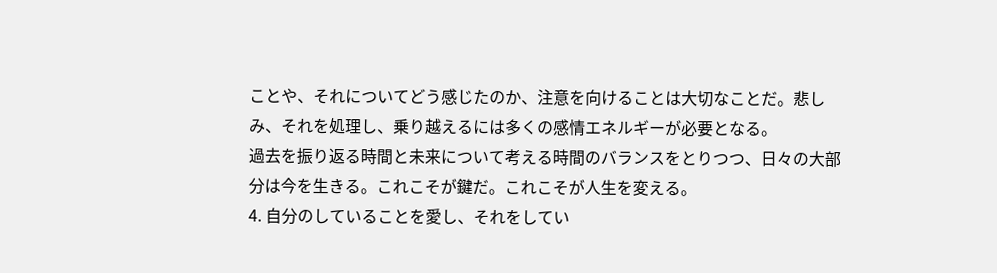ことや、それについてどう感じたのか、注意を向けることは大切なことだ。悲しみ、それを処理し、乗り越えるには多くの感情エネルギーが必要となる。
過去を振り返る時間と未来について考える時間のバランスをとりつつ、日々の大部分は今を生きる。これこそが鍵だ。これこそが人生を変える。
4. 自分のしていることを愛し、それをしてい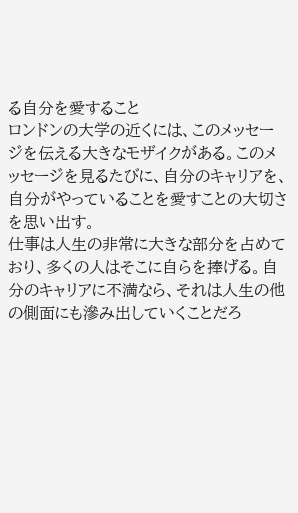る自分を愛すること
ロンドンの大学の近くには、このメッセージを伝える大きなモザイクがある。このメッセージを見るたびに、自分のキャリアを、自分がやっていることを愛すことの大切さを思い出す。
仕事は人生の非常に大きな部分を占めており、多くの人はそこに自らを捧げる。自分のキャリアに不満なら、それは人生の他の側面にも滲み出していくことだろ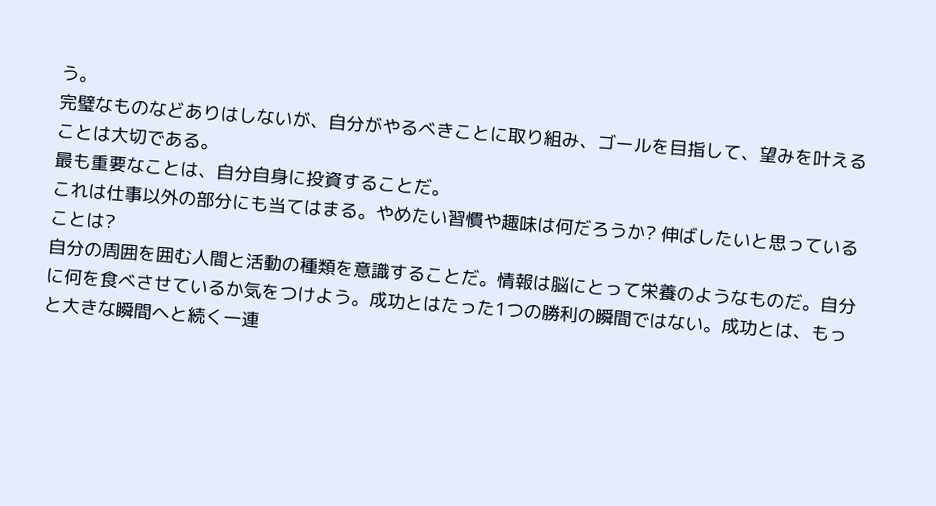う。
完璧なものなどありはしないが、自分がやるべきことに取り組み、ゴールを目指して、望みを叶えることは大切である。
最も重要なことは、自分自身に投資することだ。
これは仕事以外の部分にも当てはまる。やめたい習慣や趣味は何だろうか? 伸ばしたいと思っていることは?
自分の周囲を囲む人間と活動の種類を意識することだ。情報は脳にとって栄養のようなものだ。自分に何を食べさせているか気をつけよう。成功とはたった1つの勝利の瞬間ではない。成功とは、もっと大きな瞬間へと続く一連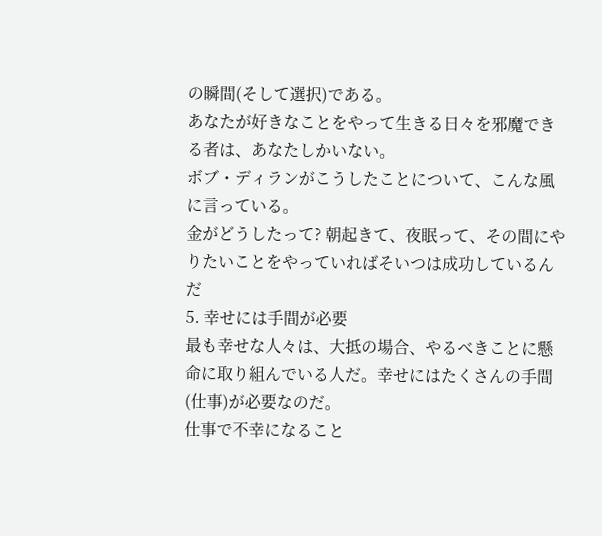の瞬間(そして選択)である。
あなたが好きなことをやって生きる日々を邪魔できる者は、あなたしかいない。
ボブ・ディランがこうしたことについて、こんな風に言っている。
金がどうしたって? 朝起きて、夜眠って、その間にやりたいことをやっていればそいつは成功しているんだ
5. 幸せには手間が必要
最も幸せな人々は、大抵の場合、やるべきことに懸命に取り組んでいる人だ。幸せにはたくさんの手間(仕事)が必要なのだ。
仕事で不幸になること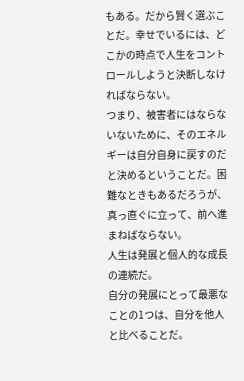もある。だから賢く選ぶことだ。幸せでいるには、どこかの時点で人生をコントロールしようと決断しなければならない。
つまり、被害者にはならないないために、そのエネルギーは自分自身に戻すのだと決めるということだ。困難なときもあるだろうが、真っ直ぐに立って、前へ進まねばならない。
人生は発展と個人的な成長の連続だ。
自分の発展にとって最悪なことの1つは、自分を他人と比べることだ。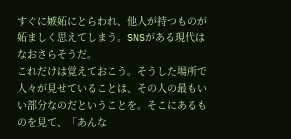すぐに嫉妬にとらわれ、他人が持つものが妬ましく思えてしまう。SNSがある現代はなおさらそうだ。
これだけは覚えておこう。そうした場所で人々が見せていることは、その人の最もいい部分なのだということを。そこにあるものを見て、「あんな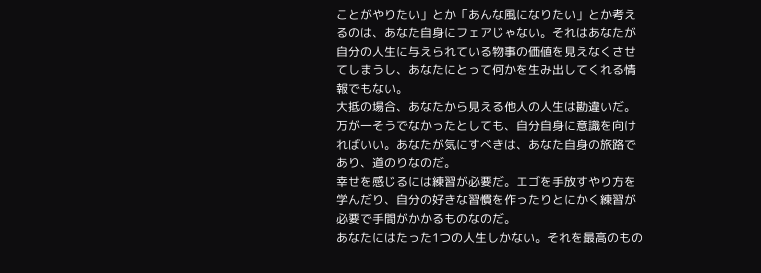ことがやりたい」とか「あんな風になりたい」とか考えるのは、あなた自身にフェアじゃない。それはあなたが自分の人生に与えられている物事の価値を見えなくさせてしまうし、あなたにとって何かを生み出してくれる情報でもない。
大抵の場合、あなたから見える他人の人生は勘違いだ。万が一そうでなかったとしても、自分自身に意識を向ければいい。あなたが気にすべきは、あなた自身の旅路であり、道のりなのだ。
幸せを感じるには練習が必要だ。エゴを手放すやり方を学んだり、自分の好きな習慣を作ったりとにかく練習が必要で手間がかかるものなのだ。
あなたにはたった1つの人生しかない。それを最高のもの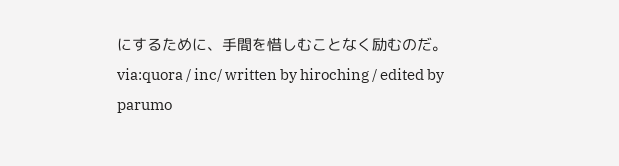にするために、手間を惜しむことなく励むのだ。
via:quora / inc/ written by hiroching / edited by parumo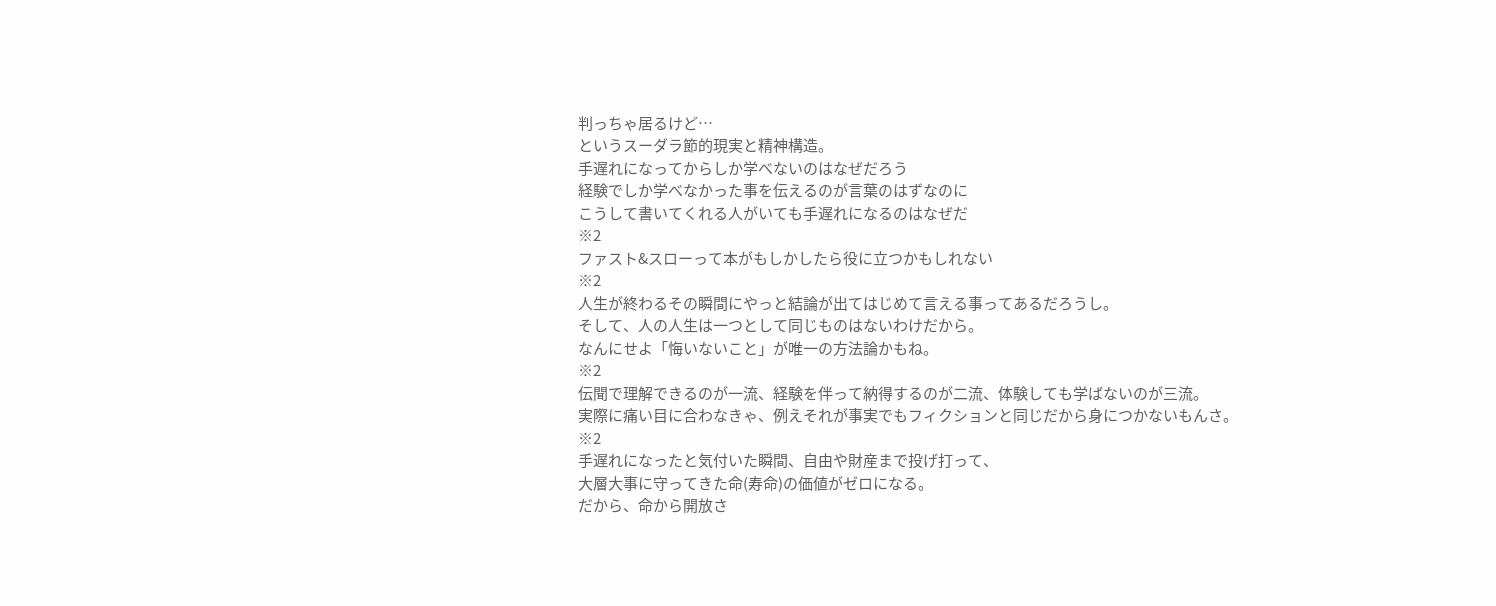判っちゃ居るけど…
というスーダラ節的現実と精神構造。
手遅れになってからしか学べないのはなぜだろう
経験でしか学べなかった事を伝えるのが言葉のはずなのに
こうして書いてくれる人がいても手遅れになるのはなぜだ
※2
ファスト&スローって本がもしかしたら役に立つかもしれない
※2
人生が終わるその瞬間にやっと結論が出てはじめて言える事ってあるだろうし。
そして、人の人生は一つとして同じものはないわけだから。
なんにせよ「悔いないこと」が唯一の方法論かもね。
※2
伝聞で理解できるのが一流、経験を伴って納得するのが二流、体験しても学ばないのが三流。
実際に痛い目に合わなきゃ、例えそれが事実でもフィクションと同じだから身につかないもんさ。
※2
手遅れになったと気付いた瞬間、自由や財産まで投げ打って、
大層大事に守ってきた命(寿命)の価値がゼロになる。
だから、命から開放さ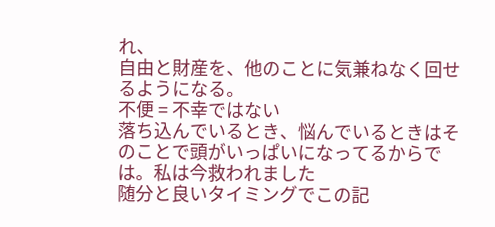れ、
自由と財産を、他のことに気兼ねなく回せるようになる。
不便 = 不幸ではない
落ち込んでいるとき、悩んでいるときはそのことで頭がいっぱいになってるからでは。私は今救われました
随分と良いタイミングでこの記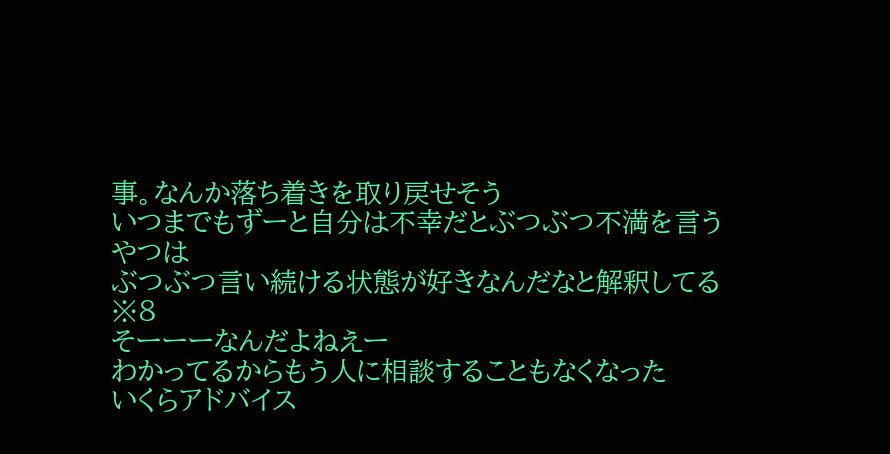事。なんか落ち着きを取り戻せそう
いつまでもずーと自分は不幸だとぶつぶつ不満を言うやつは
ぶつぶつ言い続ける状態が好きなんだなと解釈してる
※8
そーーーなんだよねえー
わかってるからもう人に相談することもなくなった
いくらアドバイス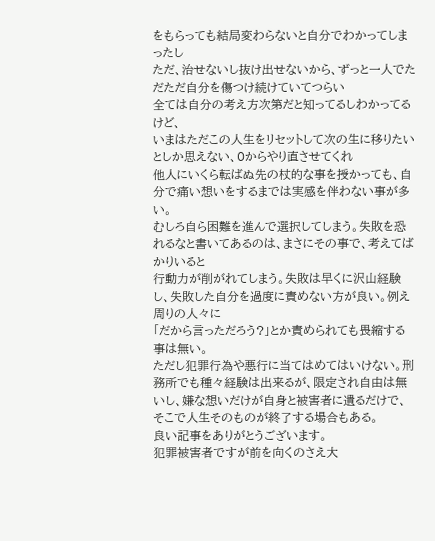をもらっても結局変わらないと自分でわかってしまったし
ただ、治せないし抜け出せないから、ずっと一人でただただ自分を傷つけ続けていてつらい
全ては自分の考え方次第だと知ってるしわかってるけど、
いまはただこの人生をリセットして次の生に移りたいとしか思えない、0からやり直させてくれ
他人にいくら転ばぬ先の杖的な事を授かっても、自分で痛い想いをするまでは実感を伴わない事が多い。
むしろ自ら困難を進んで選択してしまう。失敗を恐れるなと書いてあるのは、まさにその事で、考えてばかりいると
行動力が削がれてしまう。失敗は早くに沢山経験し、失敗した自分を過度に責めない方が良い。例え周りの人々に
「だから言っただろう?」とか責められても畏縮する事は無い。
ただし犯罪行為や悪行に当てはめてはいけない。刑務所でも種々経験は出来るが、限定され自由は無いし、嫌な想いだけが自身と被害者に遺るだけで、
そこで人生そのものが終了する場合もある。
良い記事をありがとうございます。
犯罪被害者ですが前を向くのさえ大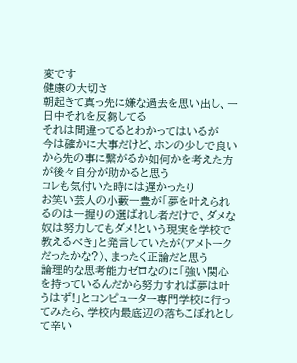変です
健康の大切さ
朝起きて真っ先に嫌な過去を思い出し、一日中それを反芻してる
それは間違ってるとわかってはいるが
今は確かに大事だけど、ホンの少しで良いから先の事に繋がるか如何かを考えた方が後々自分が助かると思う
コレも気付いた時には遅かったり
お笑い芸人の小藪一豊が「夢を叶えられるのは一握りの選ばれし者だけで、ダメな奴は努力してもダメ!という現実を学校で教えるべき」と発言していたが(アメトークだったかな?)、まったく正論だと思う
論理的な思考能力ゼロなのに「強い関心を持っているんだから努力すれば夢は叶うはず!」とコンピューター専門学校に行ってみたら、学校内最底辺の落ちこぼれとして辛い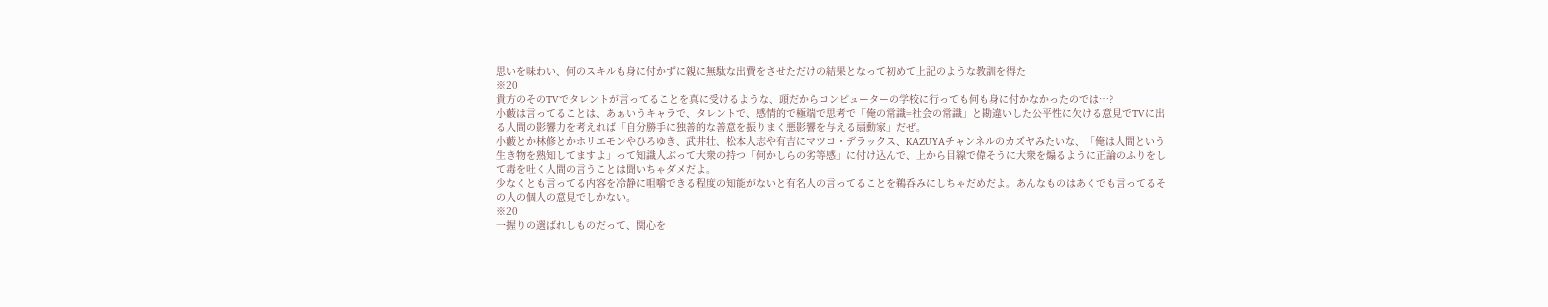思いを味わい、何のスキルも身に付かずに親に無駄な出費をさせただけの結果となって初めて上記のような教訓を得た
※20
貴方のそのTVでタレントが言ってることを真に受けるような、頭だからコンピューターの学校に行っても何も身に付かなかったのでは…?
小藪は言ってることは、あぁいうキャラで、タレントで、感情的で極端で思考で「俺の常識=社会の常識」と勘違いした公平性に欠ける意見でTVに出る人間の影響力を考えれば「自分勝手に独善的な善意を振りまく悪影響を与える扇動家」だぜ。
小藪とか林修とかホリエモンやひろゆき、武井壮、松本人志や有吉にマツコ・デラックス、KAZUYAチャンネルのカズヤみたいな、「俺は人間という生き物を熟知してますよ」って知識人ぶって大衆の持つ「何かしらの劣等感」に付け込んで、上から目線で偉そうに大衆を煽るように正論のふりをして毒を吐く人間の言うことは聞いちゃダメだよ。
少なくとも言ってる内容を冷静に咀嚼できる程度の知能がないと有名人の言ってることを鵜呑みにしちゃだめだよ。あんなものはあくでも言ってるその人の個人の意見でしかない。
※20
一握りの選ばれしものだって、関心を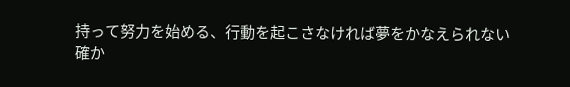持って努力を始める、行動を起こさなければ夢をかなえられない
確か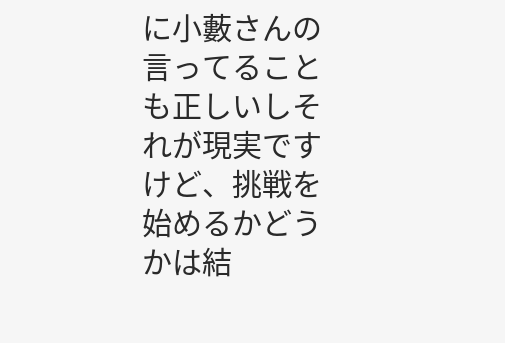に小藪さんの言ってることも正しいしそれが現実ですけど、挑戦を始めるかどうかは結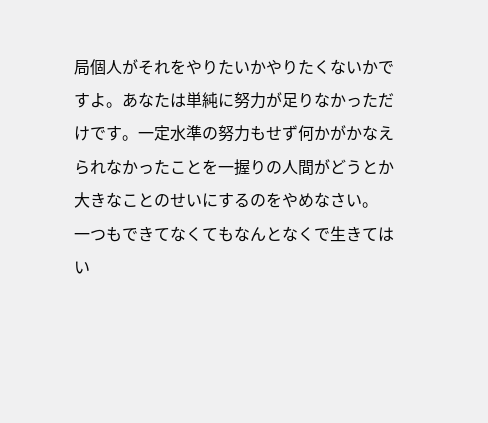局個人がそれをやりたいかやりたくないかですよ。あなたは単純に努力が足りなかっただけです。一定水準の努力もせず何かがかなえられなかったことを一握りの人間がどうとか大きなことのせいにするのをやめなさい。
一つもできてなくてもなんとなくで生きてはい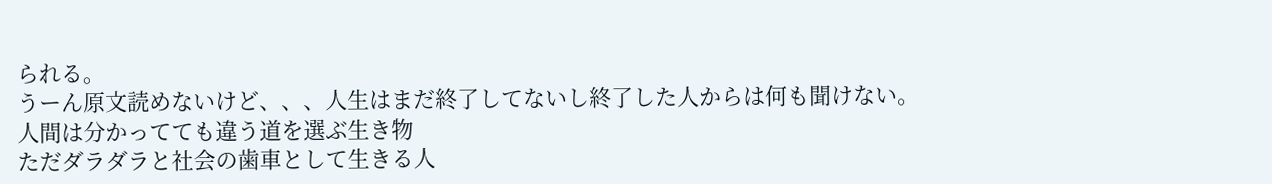られる。
うーん原文読めないけど、、、人生はまだ終了してないし終了した人からは何も聞けない。
人間は分かってても違う道を選ぶ生き物
ただダラダラと社会の歯車として生きる人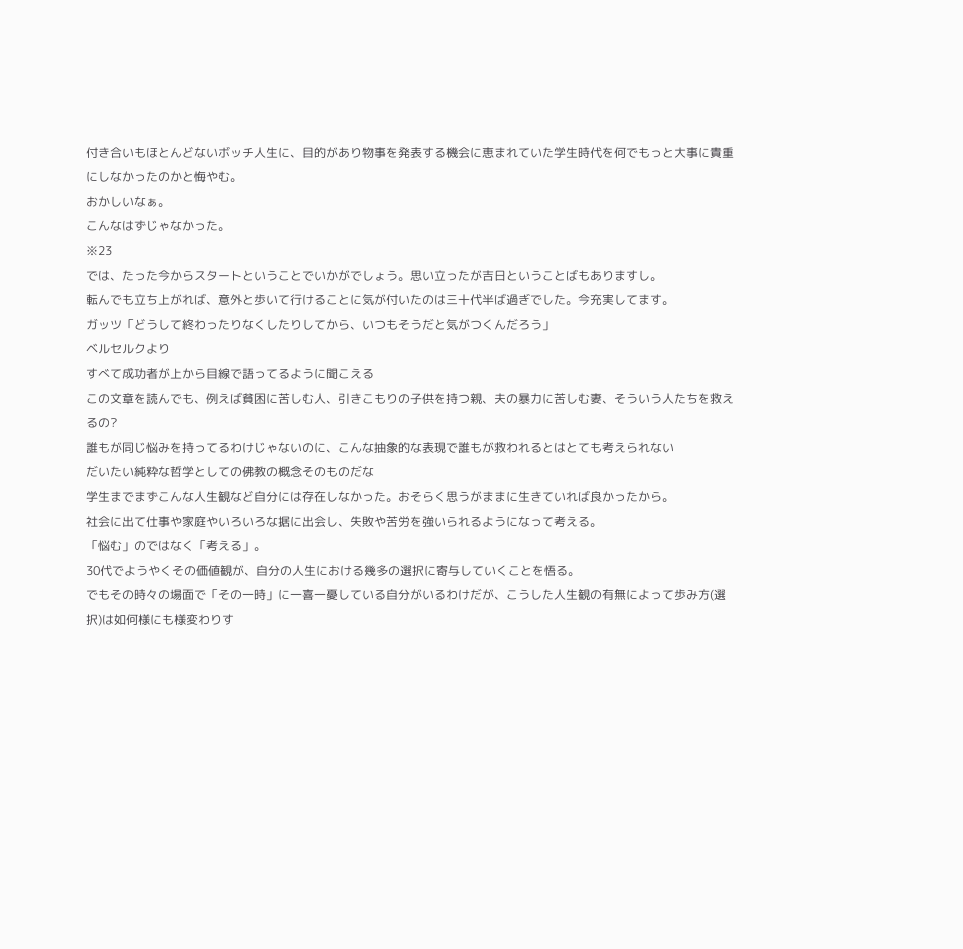付き合いもほとんどないボッチ人生に、目的があり物事を発表する機会に恵まれていた学生時代を何でもっと大事に貴重にしなかったのかと悔やむ。
おかしいなぁ。
こんなはずじゃなかった。
※23
では、たった今からスタートということでいかがでしょう。思い立ったが吉日ということばもありますし。
転んでも立ち上がれば、意外と歩いて行けることに気が付いたのは三十代半ば過ぎでした。今充実してます。
ガッツ「どうして終わったりなくしたりしてから、いつもそうだと気がつくんだろう」
ベルセルクより
すべて成功者が上から目線で語ってるように聞こえる
この文章を読んでも、例えば貧困に苦しむ人、引きこもりの子供を持つ親、夫の暴力に苦しむ妻、そういう人たちを救えるの?
誰もが同じ悩みを持ってるわけじゃないのに、こんな抽象的な表現で誰もが救われるとはとても考えられない
だいたい純粋な哲学としての佛教の概念そのものだな
学生までまずこんな人生観など自分には存在しなかった。おそらく思うがままに生きていれば良かったから。
社会に出て仕事や家庭やいろいろな据に出会し、失敗や苦労を強いられるようになって考える。
「悩む」のではなく「考える」。
30代でようやくその価値観が、自分の人生における幾多の選択に寄与していくことを悟る。
でもその時々の場面で「その一時」に一喜一憂している自分がいるわけだが、こうした人生観の有無によって歩み方(選択)は如何様にも様変わりす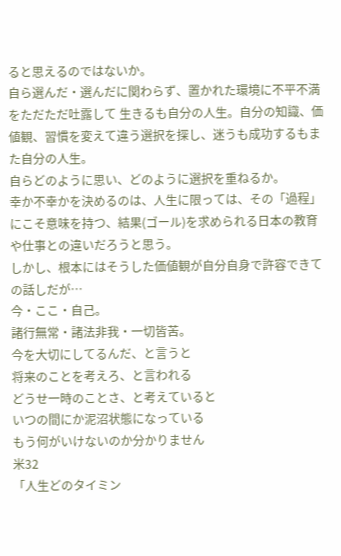ると思えるのではないか。
自ら選んだ・選んだに関わらず、置かれた環境に不平不満をただただ吐露して 生きるも自分の人生。自分の知識、価値観、習慣を変えて違う選択を探し、迷うも成功するもまた自分の人生。
自らどのように思い、どのように選択を重ねるか。
幸か不幸かを決めるのは、人生に限っては、その「過程」にこそ意味を持つ、結果(ゴール)を求められる日本の教育や仕事との違いだろうと思う。
しかし、根本にはそうした価値観が自分自身で許容できての話しだが…
今・ここ・自己。
諸行無常・諸法非我・一切皆苦。
今を大切にしてるんだ、と言うと
将来のことを考えろ、と言われる
どうせ一時のことさ、と考えていると
いつの間にか泥沼状態になっている
もう何がいけないのか分かりません
米32
「人生どのタイミン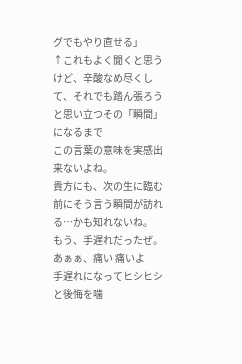グでもやり直せる」
↑これもよく聞くと思うけど、辛酸なめ尽くして、それでも踏ん張ろうと思い立つその「瞬間」になるまで
この言葉の意味を実感出来ないよね。
貴方にも、次の生に臨む前にそう言う瞬間が訪れる…かも知れないね。
もう、手遅れだったぜ。
あぁぁ、痛い 痛いよ
手遅れになってヒシヒシと後悔を噛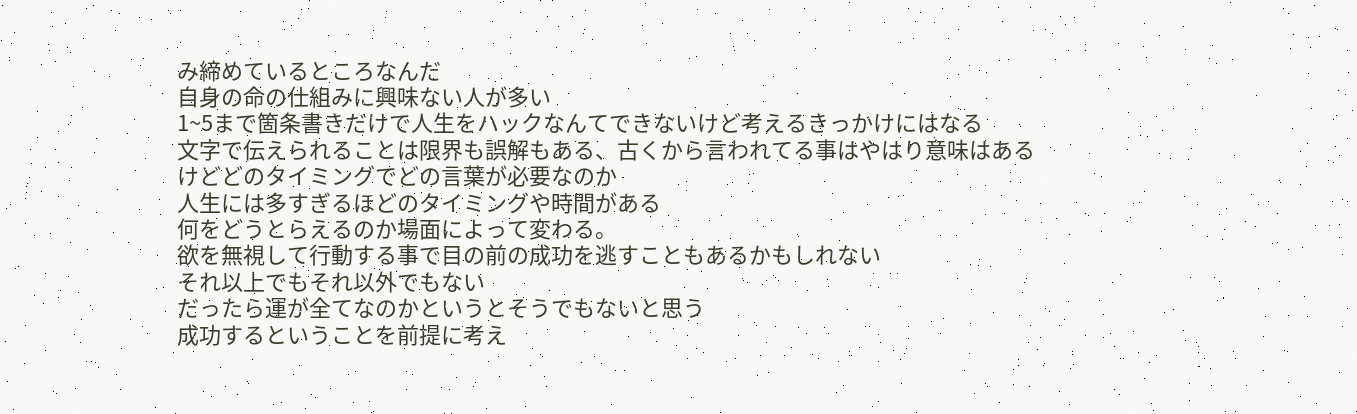み締めているところなんだ
自身の命の仕組みに興味ない人が多い
1~5まで箇条書きだけで人生をハックなんてできないけど考えるきっかけにはなる
文字で伝えられることは限界も誤解もある、古くから言われてる事はやはり意味はある
けどどのタイミングでどの言葉が必要なのか
人生には多すぎるほどのタイミングや時間がある
何をどうとらえるのか場面によって変わる。
欲を無視して行動する事で目の前の成功を逃すこともあるかもしれない
それ以上でもそれ以外でもない
だったら運が全てなのかというとそうでもないと思う
成功するということを前提に考え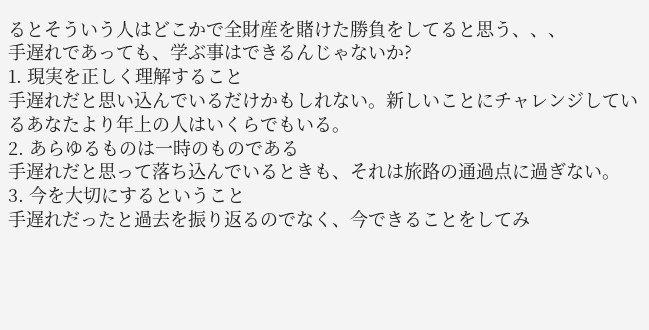るとそういう人はどこかで全財産を賭けた勝負をしてると思う、、、
手遅れであっても、学ぶ事はできるんじゃないか?
1. 現実を正しく理解すること
手遅れだと思い込んでいるだけかもしれない。新しいことにチャレンジしているあなたより年上の人はいくらでもいる。
2. あらゆるものは一時のものである
手遅れだと思って落ち込んでいるときも、それは旅路の通過点に過ぎない。
3. 今を大切にするということ
手遅れだったと過去を振り返るのでなく、今できることをしてみ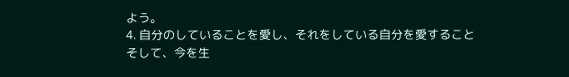よう。
4. 自分のしていることを愛し、それをしている自分を愛すること
そして、今を生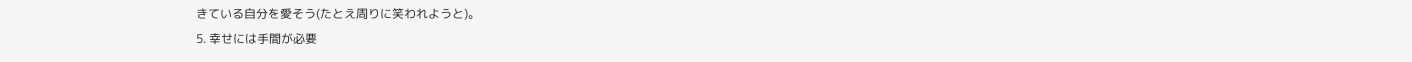きている自分を愛そう(たとえ周りに笑われようと)。
5. 幸せには手間が必要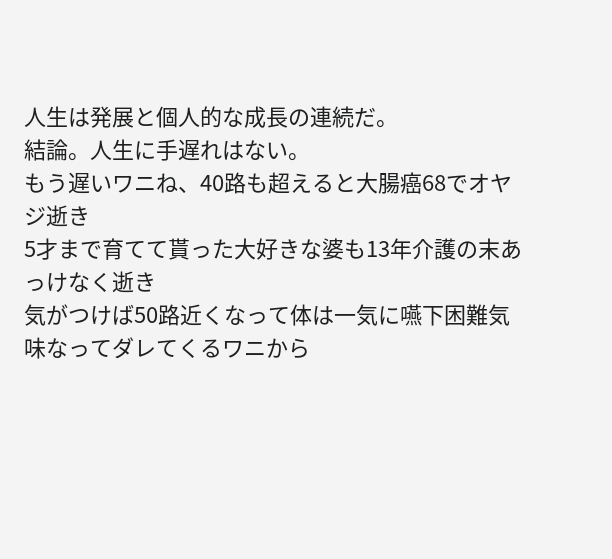人生は発展と個人的な成長の連続だ。
結論。人生に手遅れはない。
もう遅いワニね、40路も超えると大腸癌68でオヤジ逝き
5才まで育てて貰った大好きな婆も13年介護の末あっけなく逝き
気がつけば50路近くなって体は一気に嚥下困難気味なってダレてくるワニから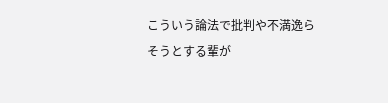こういう論法で批判や不満逸らそうとする輩が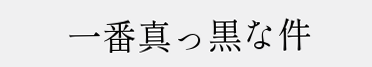一番真っ黒な件